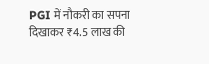PGI में नौकरी का सपना दिखाकर ₹4.5 लाख की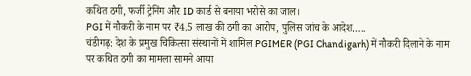कथित ठगी, फर्जी ट्रेनिंग और ID कार्ड से बनाया भरोसे का जाल।
PGI में नौकरी के नाम पर ₹4.5 लाख की ठगी का आरोप, पुलिस जांच के आदेश…..
चंडीगढ़: देश के प्रमुख चिकित्सा संस्थानों में शामिल PGIMER (PGI Chandigarh) में नौकरी दिलाने के नाम पर कथित ठगी का मामला सामने आया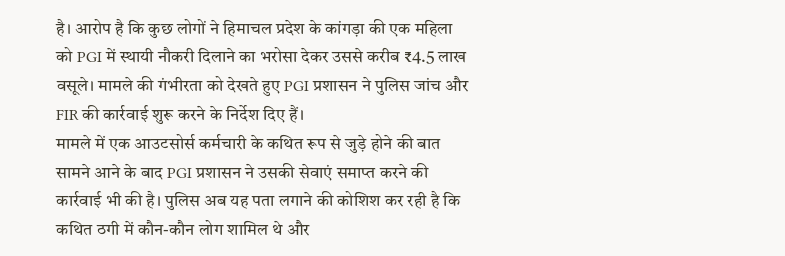है। आरोप है कि कुछ लोगों ने हिमाचल प्रदेश के कांगड़ा की एक महिला को PGI में स्थायी नौकरी दिलाने का भरोसा देकर उससे करीब ₹4.5 लाख वसूले। मामले की गंभीरता को देखते हुए PGI प्रशासन ने पुलिस जांच और FIR की कार्रवाई शुरू करने के निर्देश दिए हैं।
मामले में एक आउटसोर्स कर्मचारी के कथित रूप से जुड़े होने की बात सामने आने के बाद PGI प्रशासन ने उसकी सेवाएं समाप्त करने की कार्रवाई भी की है। पुलिस अब यह पता लगाने की कोशिश कर रही है कि कथित ठगी में कौन-कौन लोग शामिल थे और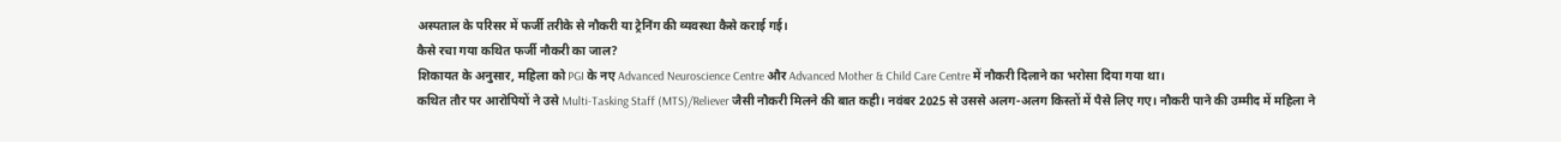अस्पताल के परिसर में फर्जी तरीके से नौकरी या ट्रेनिंग की व्यवस्था कैसे कराई गई।
कैसे रचा गया कथित फर्जी नौकरी का जाल?
शिकायत के अनुसार, महिला को PGI के नए Advanced Neuroscience Centre और Advanced Mother & Child Care Centre में नौकरी दिलाने का भरोसा दिया गया था।
कथित तौर पर आरोपियों ने उसे Multi-Tasking Staff (MTS)/Reliever जैसी नौकरी मिलने की बात कही। नवंबर 2025 से उससे अलग-अलग किस्तों में पैसे लिए गए। नौकरी पाने की उम्मीद में महिला ने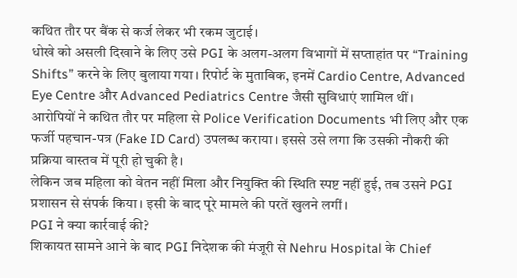कथित तौर पर बैंक से कर्ज लेकर भी रकम जुटाई।
धोखे को असली दिखाने के लिए उसे PGI के अलग-अलग विभागों में सप्ताहांत पर “Training Shifts” करने के लिए बुलाया गया। रिपोर्ट के मुताबिक, इनमें Cardio Centre, Advanced Eye Centre और Advanced Pediatrics Centre जैसी सुविधाएं शामिल थीं।
आरोपियों ने कथित तौर पर महिला से Police Verification Documents भी लिए और एक फर्जी पहचान-पत्र (Fake ID Card) उपलब्ध कराया। इससे उसे लगा कि उसकी नौकरी की प्रक्रिया वास्तव में पूरी हो चुकी है।
लेकिन जब महिला को वेतन नहीं मिला और नियुक्ति की स्थिति स्पष्ट नहीं हुई, तब उसने PGI प्रशासन से संपर्क किया। इसी के बाद पूरे मामले की परतें खुलने लगीं।
PGI ने क्या कार्रवाई की?
शिकायत सामने आने के बाद PGI निदेशक की मंजूरी से Nehru Hospital के Chief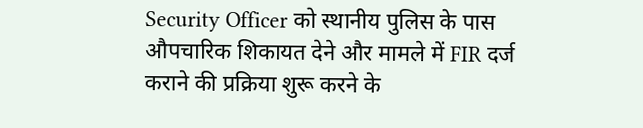Security Officer को स्थानीय पुलिस के पास औपचारिक शिकायत देने और मामले में FIR दर्ज कराने की प्रक्रिया शुरू करने के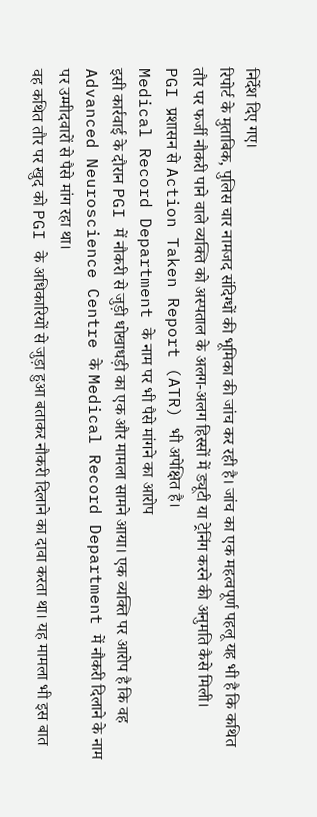निर्देश दिए गए।
रिपोर्ट के मुताबिक, पुलिस चार नामजद संदिग्धों की भूमिका की जांच कर रही है। जांच का एक महत्वपूर्ण पहलू यह भी है कि कथित तौर पर फर्जी नौकरी पाने वाले व्यक्ति को अस्पताल के अलग-अलग हिस्सों में ड्यूटी या ट्रेनिंग करने की अनुमति कैसे मिली।
PGI प्रशासन से Action Taken Report (ATR) भी अपेक्षित है।
Medical Record Department के नाम पर भी पैसे मांगने का आरोप
इसी कार्रवाई के दौरान PGI में नौकरी से जुड़ी धोखाधड़ी का एक और मामला सामने आया। एक व्यक्ति पर आरोप है कि वह Advanced Neuroscience Centre के Medical Record Department में नौकरी दिलाने के नाम पर उम्मीदवारों से पैसे मांग रहा था।
वह कथित तौर पर खुद को PGI के अधिकारियों से जुड़ा हुआ बताकर नौकरी दिलाने का दावा करता था। यह मामला भी इस बात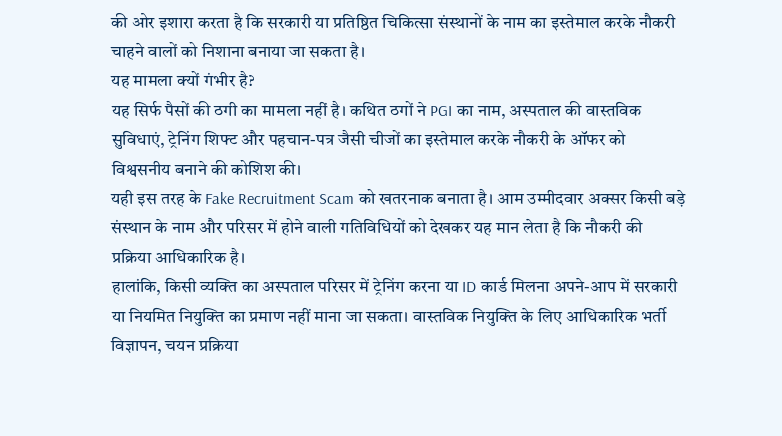की ओर इशारा करता है कि सरकारी या प्रतिष्ठित चिकित्सा संस्थानों के नाम का इस्तेमाल करके नौकरी चाहने वालों को निशाना बनाया जा सकता है।
यह मामला क्यों गंभीर है?
यह सिर्फ पैसों की ठगी का मामला नहीं है। कथित ठगों ने PGI का नाम, अस्पताल की वास्तविक सुविधाएं, ट्रेनिंग शिफ्ट और पहचान-पत्र जैसी चीजों का इस्तेमाल करके नौकरी के ऑफर को विश्वसनीय बनाने की कोशिश की।
यही इस तरह के Fake Recruitment Scam को खतरनाक बनाता है। आम उम्मीदवार अक्सर किसी बड़े संस्थान के नाम और परिसर में होने वाली गतिविधियों को देखकर यह मान लेता है कि नौकरी की प्रक्रिया आधिकारिक है।
हालांकि, किसी व्यक्ति का अस्पताल परिसर में ट्रेनिंग करना या ID कार्ड मिलना अपने-आप में सरकारी या नियमित नियुक्ति का प्रमाण नहीं माना जा सकता। वास्तविक नियुक्ति के लिए आधिकारिक भर्ती विज्ञापन, चयन प्रक्रिया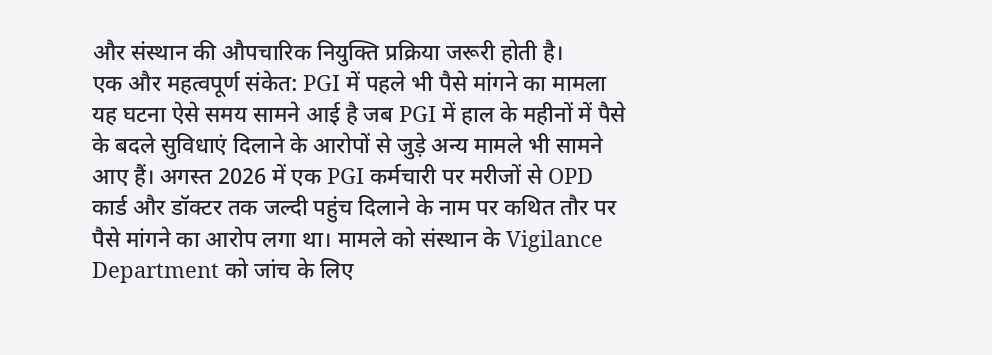और संस्थान की औपचारिक नियुक्ति प्रक्रिया जरूरी होती है।
एक और महत्वपूर्ण संकेत: PGI में पहले भी पैसे मांगने का मामला
यह घटना ऐसे समय सामने आई है जब PGI में हाल के महीनों में पैसे के बदले सुविधाएं दिलाने के आरोपों से जुड़े अन्य मामले भी सामने आए हैं। अगस्त 2026 में एक PGI कर्मचारी पर मरीजों से OPD कार्ड और डॉक्टर तक जल्दी पहुंच दिलाने के नाम पर कथित तौर पर पैसे मांगने का आरोप लगा था। मामले को संस्थान के Vigilance Department को जांच के लिए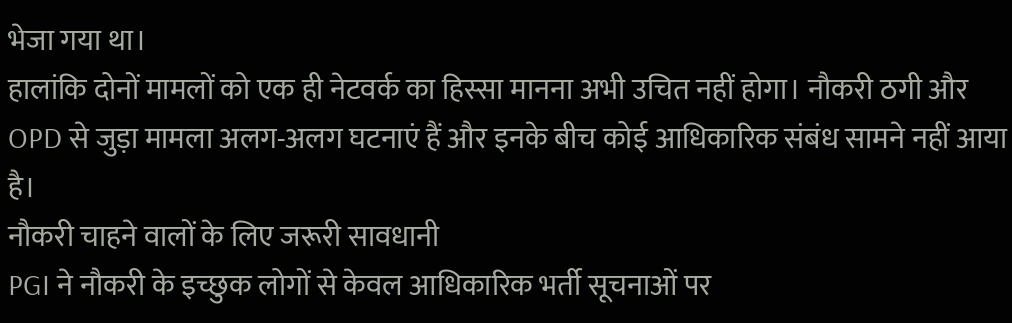भेजा गया था।
हालांकि दोनों मामलों को एक ही नेटवर्क का हिस्सा मानना अभी उचित नहीं होगा। नौकरी ठगी और OPD से जुड़ा मामला अलग-अलग घटनाएं हैं और इनके बीच कोई आधिकारिक संबंध सामने नहीं आया है।
नौकरी चाहने वालों के लिए जरूरी सावधानी
PGI ने नौकरी के इच्छुक लोगों से केवल आधिकारिक भर्ती सूचनाओं पर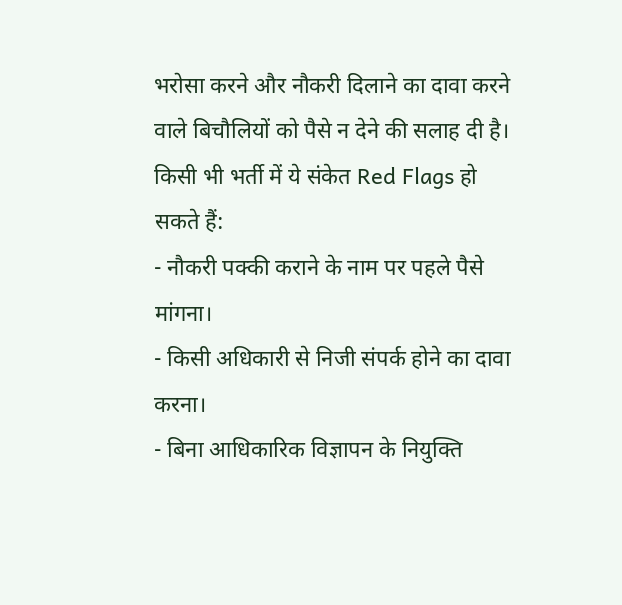भरोसा करने और नौकरी दिलाने का दावा करने वाले बिचौलियों को पैसे न देने की सलाह दी है।
किसी भी भर्ती में ये संकेत Red Flags हो सकते हैं:
- नौकरी पक्की कराने के नाम पर पहले पैसे मांगना।
- किसी अधिकारी से निजी संपर्क होने का दावा करना।
- बिना आधिकारिक विज्ञापन के नियुक्ति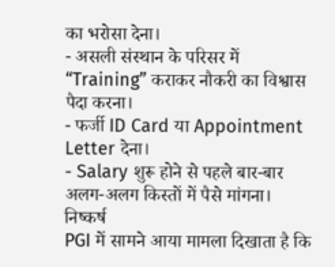का भरोसा देना।
- असली संस्थान के परिसर में “Training” कराकर नौकरी का विश्वास पैदा करना।
- फर्जी ID Card या Appointment Letter देना।
- Salary शुरू होने से पहले बार-बार अलग-अलग किस्तों में पैसे मांगना।
निष्कर्ष
PGI में सामने आया मामला दिखाता है कि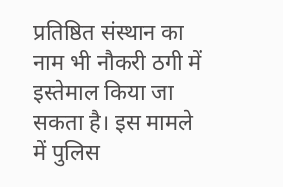प्रतिष्ठित संस्थान का नाम भी नौकरी ठगी में इस्तेमाल किया जा सकता है। इस मामले में पुलिस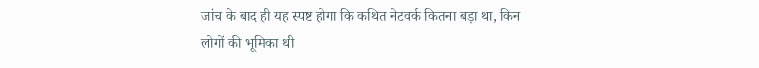जांच के बाद ही यह स्पष्ट होगा कि कथित नेटवर्क कितना बड़ा था, किन लोगों की भूमिका थी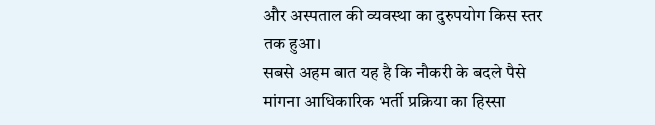और अस्पताल की व्यवस्था का दुरुपयोग किस स्तर तक हुआ।
सबसे अहम बात यह है कि नौकरी के बदले पैसे मांगना आधिकारिक भर्ती प्रक्रिया का हिस्सा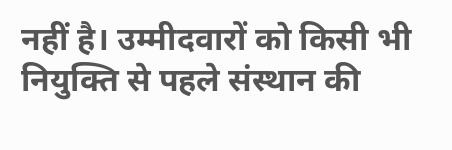नहीं है। उम्मीदवारों को किसी भी नियुक्ति से पहले संस्थान की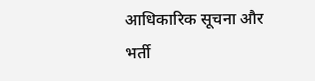आधिकारिक सूचना और भर्ती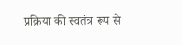प्रक्रिया की स्वतंत्र रूप से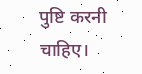पुष्टि करनी चाहिए।